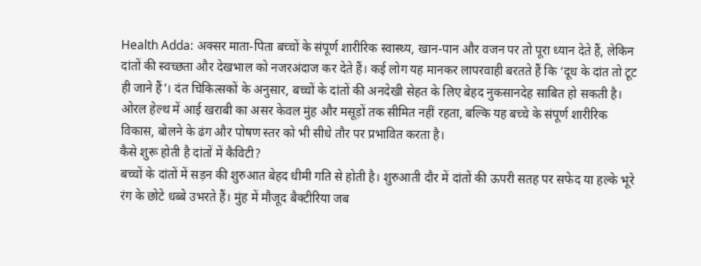Health Adda: अक्सर माता-पिता बच्चों के संपूर्ण शारीरिक स्वास्थ्य, खान-पान और वजन पर तो पूरा ध्यान देते हैं, लेकिन दांतों की स्वच्छता और देखभाल को नजरअंदाज कर देते हैं। कई लोग यह मानकर लापरवाही बरतते हैं कि ‘दूध के दांत तो टूट ही जाने हैं’। दंत चिकित्सकों के अनुसार, बच्चों के दांतों की अनदेखी सेहत के लिए बेहद नुकसानदेह साबित हो सकती है। ओरल हेल्थ में आई खराबी का असर केवल मुंह और मसूड़ों तक सीमित नहीं रहता, बल्कि यह बच्चे के संपूर्ण शारीरिक विकास, बोलने के ढंग और पोषण स्तर को भी सीधे तौर पर प्रभावित करता है।
कैसे शुरू होती है दांतों में कैविटी?
बच्चों के दांतों में सड़न की शुरुआत बेहद धीमी गति से होती है। शुरुआती दौर में दांतों की ऊपरी सतह पर सफेद या हल्के भूरे रंग के छोटे धब्बे उभरते हैं। मुंह में मौजूद बैक्टीरिया जब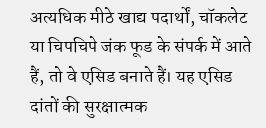अत्यधिक मीठे खाद्य पदार्थों, चॉकलेट या चिपचिपे जंक फूड के संपर्क में आते हैं, तो वे एसिड बनाते हैं। यह एसिड दांतों की सुरक्षात्मक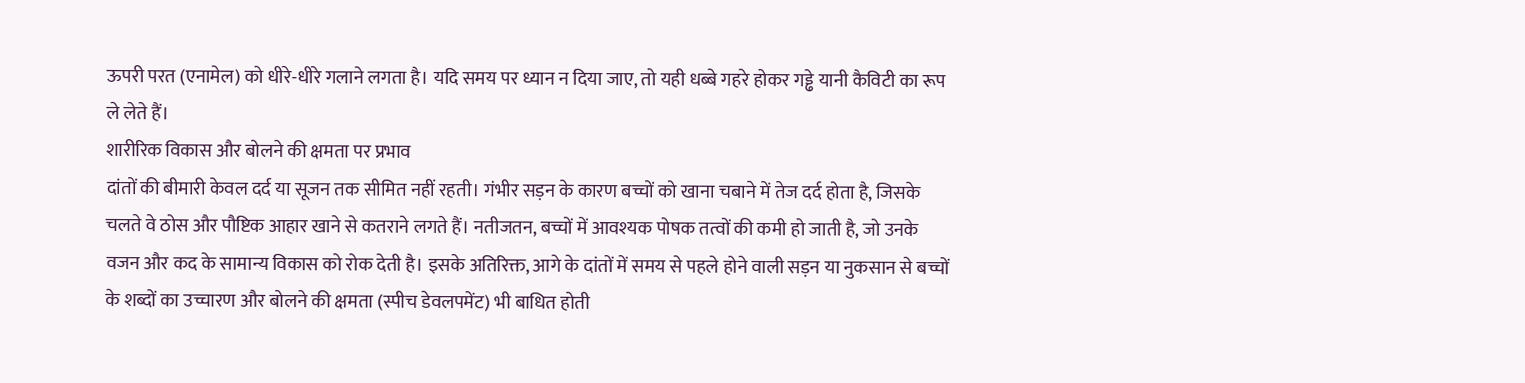ऊपरी परत (एनामेल) को धीरे-धीरे गलाने लगता है। यदि समय पर ध्यान न दिया जाए, तो यही धब्बे गहरे होकर गड्ढे यानी कैविटी का रूप ले लेते हैं।
शारीरिक विकास और बोलने की क्षमता पर प्रभाव
दांतों की बीमारी केवल दर्द या सूजन तक सीमित नहीं रहती। गंभीर सड़न के कारण बच्चों को खाना चबाने में तेज दर्द होता है, जिसके चलते वे ठोस और पौष्टिक आहार खाने से कतराने लगते हैं। नतीजतन, बच्चों में आवश्यक पोषक तत्वों की कमी हो जाती है, जो उनके वजन और कद के सामान्य विकास को रोक देती है। इसके अतिरिक्त, आगे के दांतों में समय से पहले होने वाली सड़न या नुकसान से बच्चों के शब्दों का उच्चारण और बोलने की क्षमता (स्पीच डेवलपमेंट) भी बाधित होती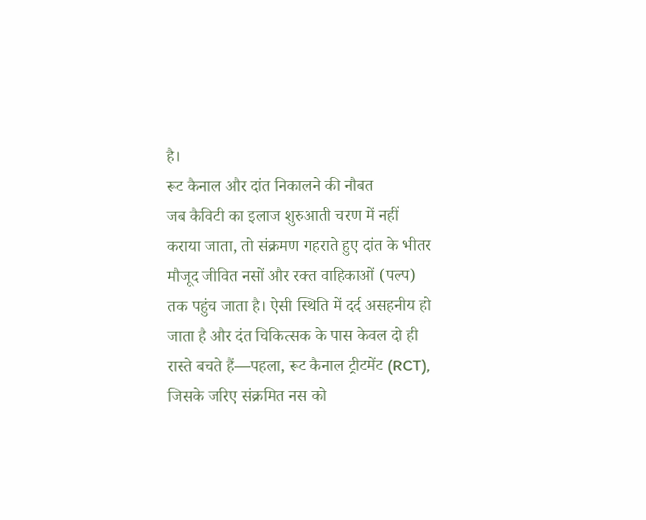है।
रूट कैनाल और दांत निकालने की नौबत
जब कैविटी का इलाज शुरुआती चरण में नहीं कराया जाता, तो संक्रमण गहराते हुए दांत के भीतर मौजूद जीवित नसों और रक्त वाहिकाओं (पल्प) तक पहुंच जाता है। ऐसी स्थिति में दर्द असहनीय हो जाता है और दंत चिकित्सक के पास केवल दो ही रास्ते बचते हैं—पहला, रूट कैनाल ट्रीटमेंट (RCT), जिसके जरिए संक्रमित नस को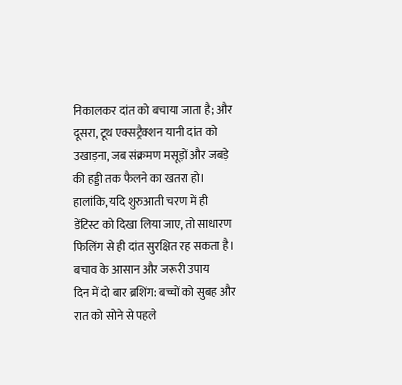निकालकर दांत को बचाया जाता है; और दूसरा, टूथ एक्सट्रैक्शन यानी दांत को उखाड़ना, जब संक्रमण मसूड़ों और जबड़े की हड्डी तक फैलने का खतरा हो। हालांकि, यदि शुरुआती चरण में ही डेंटिस्ट को दिखा लिया जाए, तो साधारण फिलिंग से ही दांत सुरक्षित रह सकता है।
बचाव के आसान और जरूरी उपाय
दिन में दो बार ब्रशिंग: बच्चों को सुबह और रात को सोने से पहले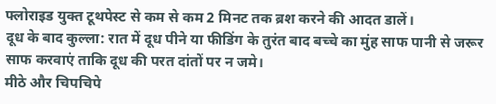फ्लोराइड युक्त टूथपेस्ट से कम से कम 2 मिनट तक ब्रश करने की आदत डालें।
दूध के बाद कुल्ला: रात में दूध पीने या फीडिंग के तुरंत बाद बच्चे का मुंह साफ पानी से जरूर साफ करवाएं ताकि दूध की परत दांतों पर न जमे।
मीठे और चिपचिपे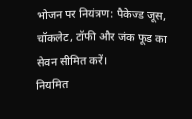भोजन पर नियंत्रण: पैकेज्ड जूस, चॉकलेट, टॉफी और जंक फूड का सेवन सीमित करें।
नियमित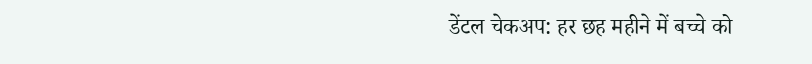डेंटल चेकअप: हर छह महीने में बच्चे को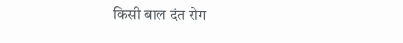किसी बाल दंत रोग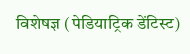विशेषज्ञ (पेडियाट्रिक डेंटिस्ट)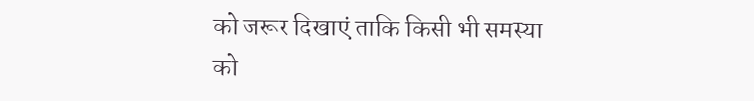को जरूर दिखाएं ताकि किसी भी समस्या को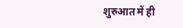शुरुआत में ही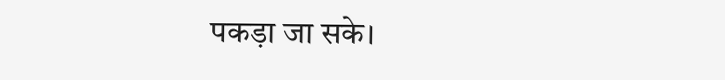पकड़ा जा सके।